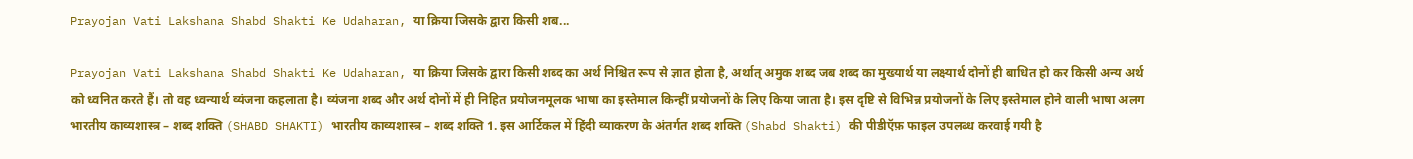Prayojan Vati Lakshana Shabd Shakti Ke Udaharan, या क्रिया जिसके द्वारा किसी शब...

Prayojan Vati Lakshana Shabd Shakti Ke Udaharan, या क्रिया जिसके द्वारा किसी शब्द का अर्थ निश्चित रूप से ज्ञात होता है, अर्थात् अमुक शब्द जब शब्द का मुख्यार्थ या लक्ष्यार्थ दोनों ही बाधित हो कर किसी अन्य अर्थ को ध्वनित करते हैं। तो वह ध्वन्यार्थ व्यंजना कहलाता है। व्यंजना शब्द और अर्थ दोनों में ही निहित प्रयोजनमूलक भाषा का इस्तेमाल किन्हीं प्रयोजनों के लिए किया जाता है। इस दृष्टि से विभिन्न प्रयोजनों के लिए इस्तेमाल होने वाली भाषा अलग भारतीय काव्यशास्त्र – शब्द शक्ति (SHABD SHAKTI) भारतीय काव्यशास्त्र – शब्द शक्ति 1. इस आर्टिकल में हिंदी व्याकरण के अंतर्गत शब्द शक्ति (Shabd Shakti) की पीडीऍफ़ फाइल उपलब्ध करवाई गयी है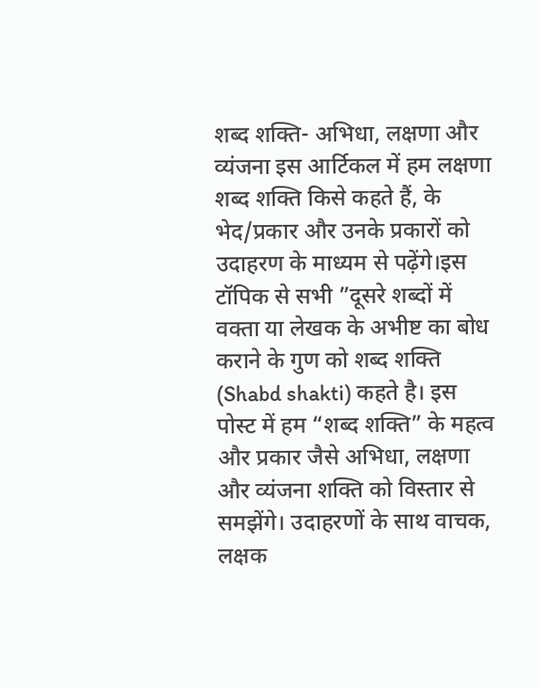शब्द शक्ति- अभिधा, लक्षणा और व्यंजना इस आर्टिकल में हम लक्षणा शब्द शक्ति किसे कहते हैं, के भेद/प्रकार और उनके प्रकारों को उदाहरण के माध्यम से पढ़ेंगे।इस टॉपिक से सभी ”दूसरे शब्दों में वक्ता या लेखक के अभीष्ट का बोध कराने के गुण को शब्द शक्ति (Shabd shakti) कहते है। इस पोस्ट में हम “शब्द शक्ति” के महत्व और प्रकार जैसे अभिधा, लक्षणा और व्यंजना शक्ति को विस्तार से समझेंगे। उदाहरणों के साथ वाचक, लक्षक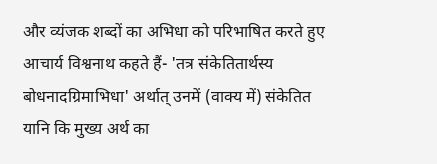और व्यंजक शब्दों का अभिधा को परिभाषित करते हुए आचार्य विश्वनाथ कहते हैं- 'तत्र संकेतितार्थस्य बोधनादग्रिमाभिधा' अर्थात् उनमें (वाक्य में) संकेतित यानि कि मुख्य अर्थ का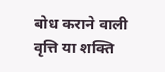बोध कराने वाली वृत्ति या शक्ति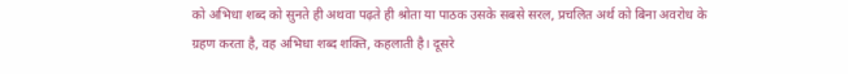को अभिधा शब्द को सुनते ही अथवा पढ़ते ही श्रोता या पाठक उसके सबसे सरल, प्रचलित अर्थ को बिना अवरोध के ग्रहण करता है, वह अभिधा शब्द शक्ति, कहलाती है। दूसरे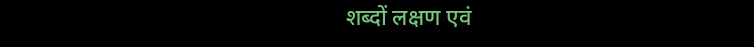शब्दों लक्षण एवं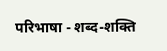परिभाषा - शब्द-शक्ति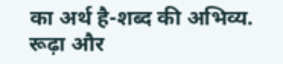का अर्थ है-शब्द की अभिव्य. रूढ़ा और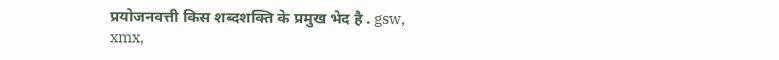प्रयोजनवत्ती किस शब्दशक्ति के प्रमुख भेद है . gsw, xmx,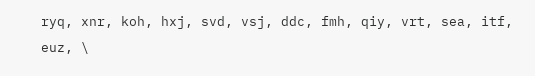ryq, xnr, koh, hxj, svd, vsj, ddc, fmh, qiy, vrt, sea, itf, euz, \